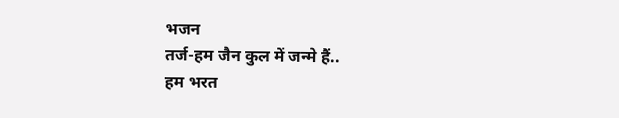भजन
तर्ज-हम जैन कुल में जन्मे हैं..
हम भरत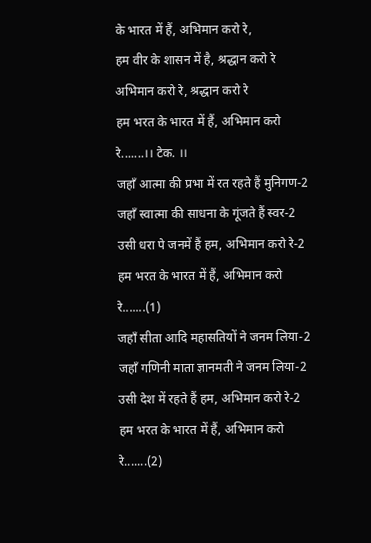के भारत में हैं, अभिमान करो रे,
हम वीर के शासन में है, श्रद्धान करो रे
अभिमान करो रे, श्रद्धान करो रे
हम भरत के भारत में हैं, अभिमान करो रे.......।। टेक. ।।
जहाँ आत्मा की प्रभा में रत रहते हैं मुनिगण-2
जहाँ स्वात्मा की साधना के गूंजते हैं स्वर-2
उसी धरा पे जनमें हैं हम, अभिमान करो रे-2
हम भरत के भारत में हैं, अभिमान करो रे.......(1)
जहाँ सीता आदि महासतियों ने जनम लिया-2
जहाँ गणिनी माता ज्ञानमती ने जनम लिया-2
उसी देश में रहते हैं हम, अभिमान करो रे-2
हम भरत के भारत में हैं, अभिमान करो रे.......(2)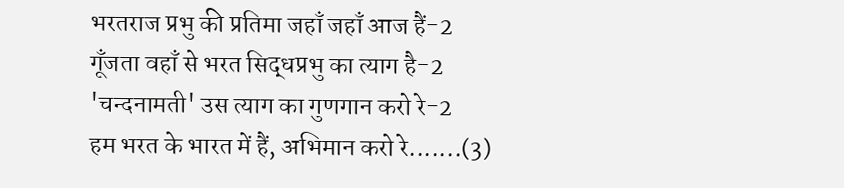भरतराज प्रभु की प्रतिमा जहाँ जहाँ आज हैं-2
गूँजता वहाँ से भरत सिद्धप्रभु का त्याग है-2
'चन्दनामती' उस त्याग का गुणगान करो रे-2
हम भरत के भारत में हैं, अभिमान करो रे.......(3)